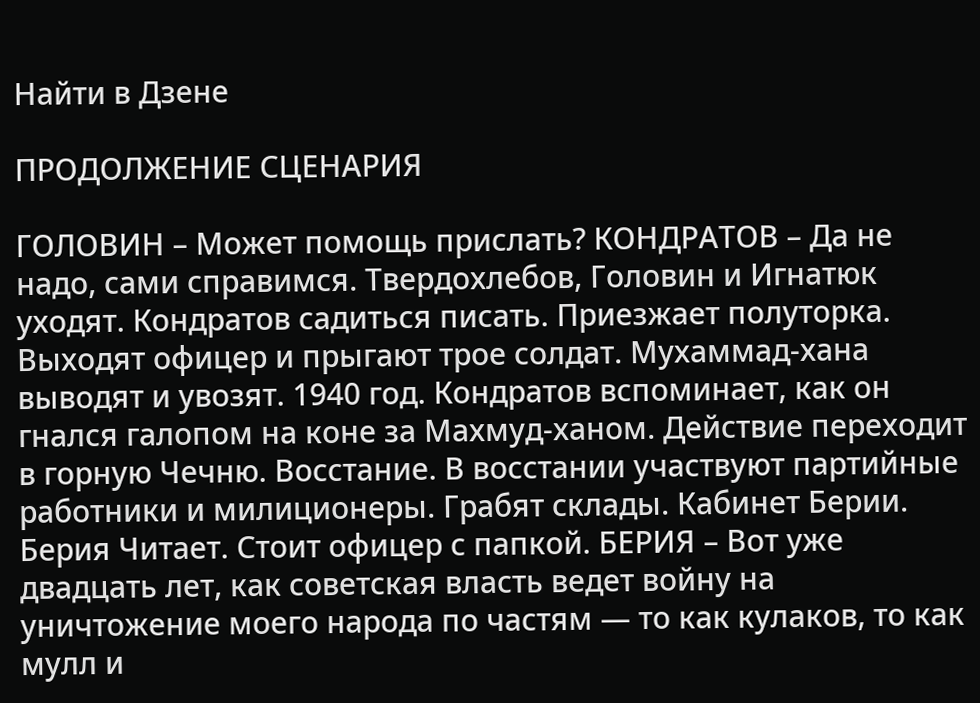Найти в Дзене

ПРОДОЛЖЕНИЕ СЦЕНАРИЯ

ГОЛОВИН – Может помощь прислать? КОНДРАТОВ – Да не надо, сами справимся. Твердохлебов, Головин и Игнатюк уходят. Кондратов садиться писать. Приезжает полуторка. Выходят офицер и прыгают трое солдат. Мухаммад-хана выводят и увозят. 1940 год. Кондратов вспоминает, как он гнался галопом на коне за Махмуд-ханом. Действие переходит в горную Чечню. Восстание. В восстании участвуют партийные работники и милиционеры. Грабят склады. Кабинет Берии. Берия Читает. Стоит офицер с папкой. БЕРИЯ – Вот уже двадцать лет, как советская власть ведет войну на уничтожение моего народа по частям — то как кулаков, то как мулл и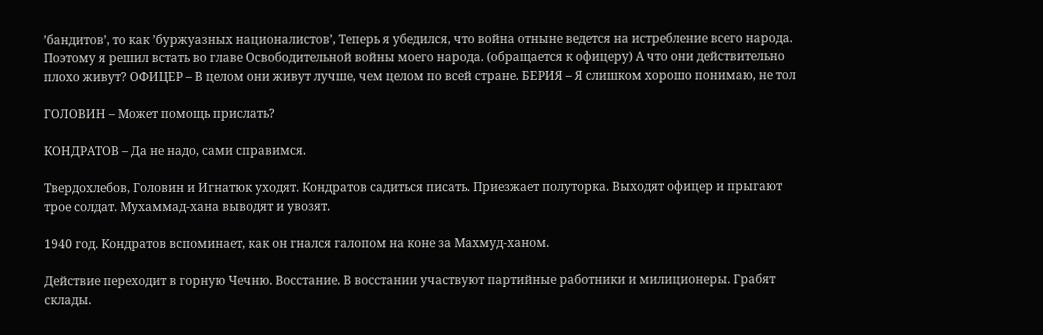’бандитов’, то как ’буржуазных националистов’, Теперь я убедился, что война отныне ведется на истребление всего народа. Поэтому я решил встать во главе Освободительной войны моего народа. (обращается к офицеру) А что они действительно плохо живут? ОФИЦЕР – В целом они живут лучше, чем целом по всей стране. БЕРИЯ – Я слишком хорошо понимаю, не тол

ГОЛОВИН – Может помощь прислать?

КОНДРАТОВ – Да не надо, сами справимся.

Твердохлебов, Головин и Игнатюк уходят. Кондратов садиться писать. Приезжает полуторка. Выходят офицер и прыгают трое солдат. Мухаммад-хана выводят и увозят.

1940 год. Кондратов вспоминает, как он гнался галопом на коне за Махмуд-ханом.

Действие переходит в горную Чечню. Восстание. В восстании участвуют партийные работники и милиционеры. Грабят склады.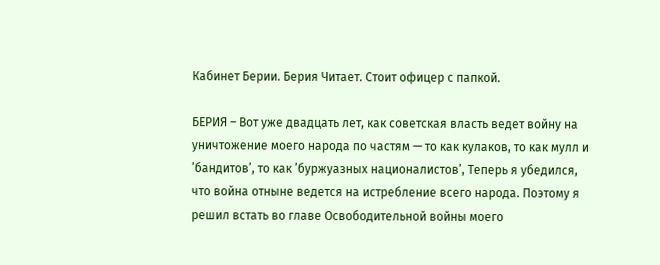Кабинет Берии. Берия Читает. Стоит офицер с папкой.

БЕРИЯ – Вот уже двадцать лет, как советская власть ведет войну на уничтожение моего народа по частям — то как кулаков, то как мулл и ’бандитов’, то как ’буржуазных националистов’, Теперь я убедился, что война отныне ведется на истребление всего народа. Поэтому я решил встать во главе Освободительной войны моего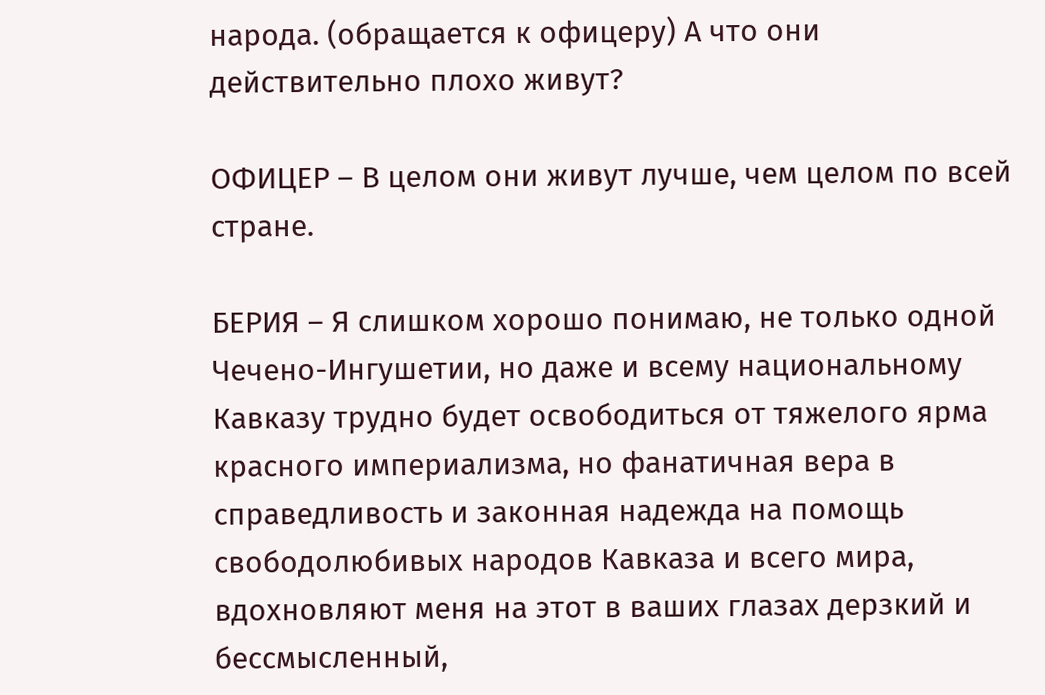народа. (обращается к офицеру) А что они действительно плохо живут?

ОФИЦЕР – В целом они живут лучше, чем целом по всей стране.

БЕРИЯ – Я слишком хорошо понимаю, не только одной Чечено-Ингушетии, но даже и всему национальному Кавказу трудно будет освободиться от тяжелого ярма красного империализма, но фанатичная вера в справедливость и законная надежда на помощь свободолюбивых народов Кавказа и всего мира, вдохновляют меня на этот в ваших глазах дерзкий и бессмысленный,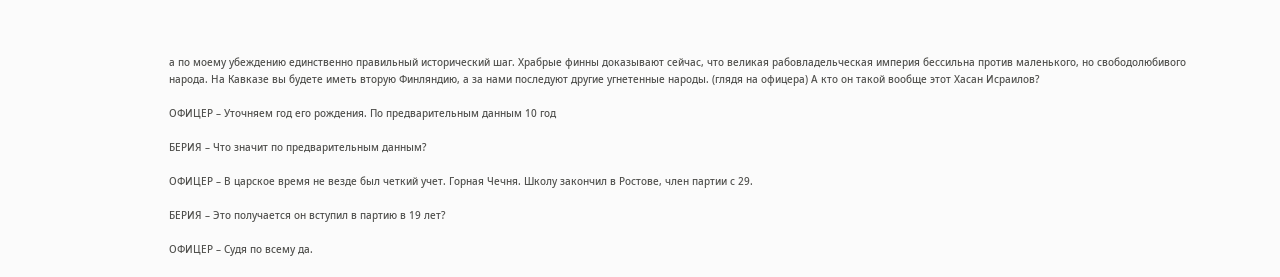а по моему убеждению единственно правильный исторический шаг. Храбрые финны доказывают сейчас, что великая рабовладельческая империя бессильна против маленького, но свободолюбивого народа. На Кавказе вы будете иметь вторую Финляндию, а за нами последуют другие угнетенные народы. (глядя на офицера) А кто он такой вообще этот Хасан Исраилов?

ОФИЦЕР – Уточняем год его рождения. По предварительным данным 10 год

БЕРИЯ – Что значит по предварительным данным?

ОФИЦЕР – В царское время не везде был четкий учет. Горная Чечня. Школу закончил в Ростове, член партии с 29.

БЕРИЯ – Это получается он вступил в партию в 19 лет?

ОФИЦЕР – Судя по всему да.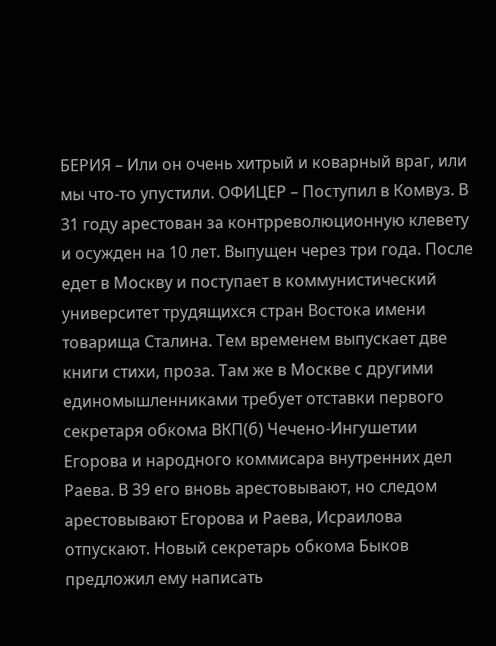БЕРИЯ – Или он очень хитрый и коварный враг, или мы что-то упустили. ОФИЦЕР – Поступил в Комвуз. В 31 году арестован за контрреволюционную клевету и осужден на 10 лет. Выпущен через три года. После едет в Москву и поступает в коммунистический университет трудящихся стран Востока имени товарища Сталина. Тем временем выпускает две книги стихи, проза. Там же в Москве с другими единомышленниками требует отставки первого секретаря обкома ВКП(б) Чечено-Ингушетии Егорова и народного коммисара внутренних дел Раева. В 39 его вновь арестовывают, но следом арестовывают Егорова и Раева, Исраилова отпускают. Новый секретарь обкома Быков предложил ему написать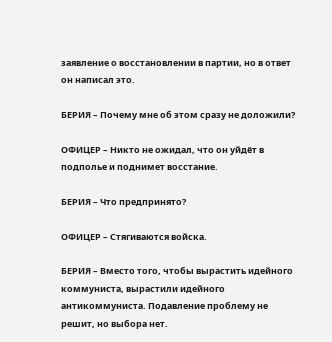заявление о восстановлении в партии, но в ответ он написал это.

БЕРИЯ – Почему мне об этом сразу не доложили?

ОФИЦЕР – Никто не ожидал, что он уйдёт в подполье и поднимет восстание.

БЕРИЯ – Что предпринято?

ОФИЦЕР – Стягиваются войска.

БЕРИЯ – Вместо того, чтобы вырастить идейного коммуниста, вырастили идейного антикоммуниста. Подавление проблему не решит, но выбора нет.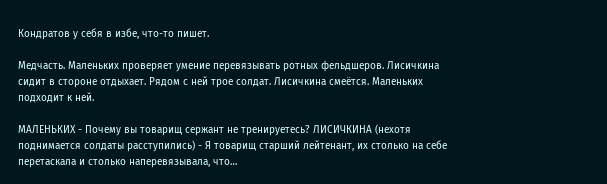Кондратов у себя в избе, что-то пишет.

Медчасть. Маленьких проверяет умение перевязывать ротных фельдшеров. Лисичкина сидит в стороне отдыхает. Рядом с ней трое солдат. Лисичкина смеётся. Маленьких подходит к ней.

МАЛЕНЬКИХ - Почему вы товарищ сержант не тренируетесь? ЛИСИЧКИНА (нехотя поднимается солдаты расступились) - Я товарищ старший лейтенант, их столько на себе перетаскала и столько наперевязывала, что…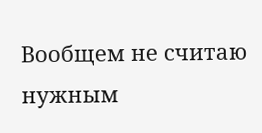Вообщем не считаю нужным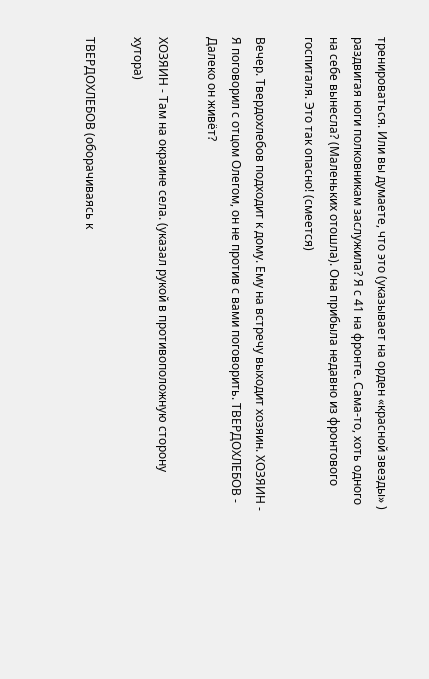тренироваться. Или вы думаете, что это (указывает на орден «красной звезды» ) раздвигая ноги полковникам заслужила? Я с 41 на фронте. Сама-то, хоть одного на себе вынесла? (Маленьких отошла). Она прибыла недавно из фронтового госпиталя. Это так опасно! (смеется)

Вечер. Твердохлебов подходит к дому. Ему на встречу выходит хозяин. ХОЗЯИН - Я поговорил с отцом Олегом, он не против с вами поговорить. ТВЕРДОХЛЕБОВ - Далеко он живёт?

ХОЗЯИН - Там на окраине села. (указал рукой в противоположную сторону хутора)

ТВЕРДОХЛЕБОВ (оборачиваясь к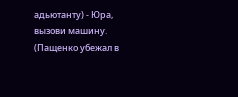адьютанту) - Юра, вызови машину. (Пащенко убежал в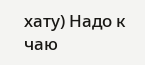хату) Надо к чаю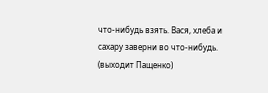что-нибудь взять. Вася, хлеба и сахару заверни во что-нибудь. (выходит Пащенко)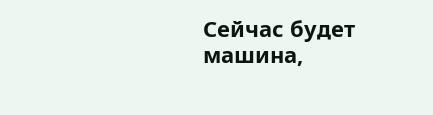Сейчас будет машина,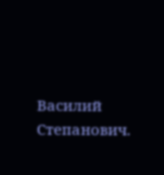Василий Степанович.